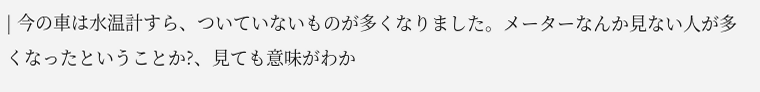| 今の車は水温計すら、ついていないものが多くなりました。メーターなんか見ない人が多くなったということか?、見ても意味がわか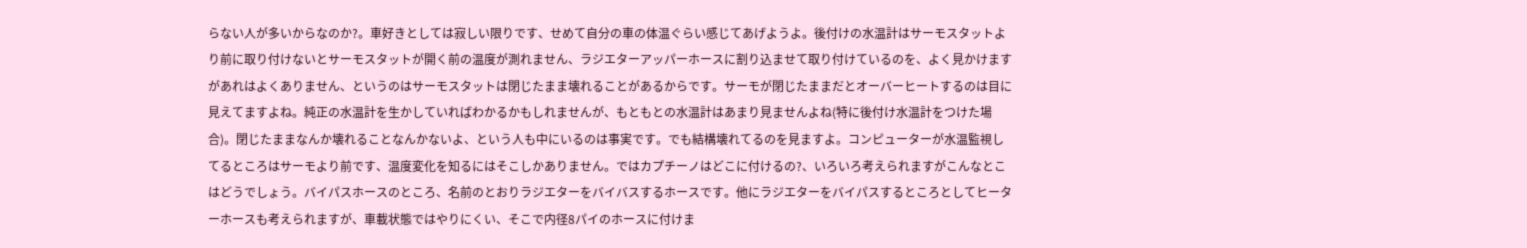らない人が多いからなのか?。車好きとしては寂しい限りです、せめて自分の車の体温ぐらい感じてあげようよ。後付けの水温計はサーモスタットより前に取り付けないとサーモスタットが開く前の温度が測れません、ラジエターアッパーホースに割り込ませて取り付けているのを、よく見かけますがあれはよくありません、というのはサーモスタットは閉じたまま壊れることがあるからです。サーモが閉じたままだとオーバーヒートするのは目に見えてますよね。純正の水温計を生かしていればわかるかもしれませんが、もともとの水温計はあまり見ませんよね(特に後付け水温計をつけた場合)。閉じたままなんか壊れることなんかないよ、という人も中にいるのは事実です。でも結構壊れてるのを見ますよ。コンピューターが水温監視してるところはサーモより前です、温度変化を知るにはそこしかありません。ではカプチーノはどこに付けるの?、いろいろ考えられますがこんなとこはどうでしょう。バイパスホースのところ、名前のとおりラジエターをバイバスするホースです。他にラジエターをバイパスするところとしてヒーターホースも考えられますが、車載状態ではやりにくい、そこで内径8パイのホースに付けま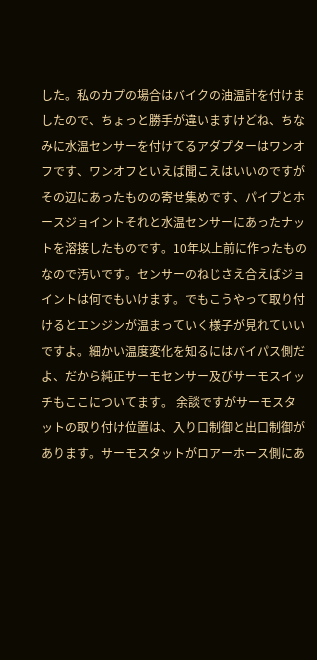した。私のカプの場合はバイクの油温計を付けましたので、ちょっと勝手が違いますけどね、ちなみに水温センサーを付けてるアダプターはワンオフです、ワンオフといえば聞こえはいいのですがその辺にあったものの寄せ集めです、パイプとホースジョイントそれと水温センサーにあったナットを溶接したものです。10年以上前に作ったものなので汚いです。センサーのねじさえ合えばジョイントは何でもいけます。でもこうやって取り付けるとエンジンが温まっていく様子が見れていいですよ。細かい温度変化を知るにはバイパス側だよ、だから純正サーモセンサー及びサーモスイッチもここについてます。 余談ですがサーモスタットの取り付け位置は、入り口制御と出口制御があります。サーモスタットがロアーホース側にあ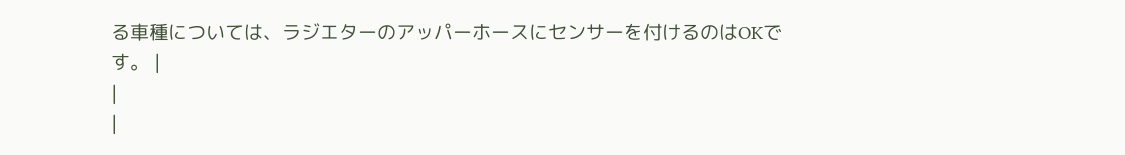る車種については、ラジエターのアッパーホースにセンサーを付けるのはOKです。 |
|
|